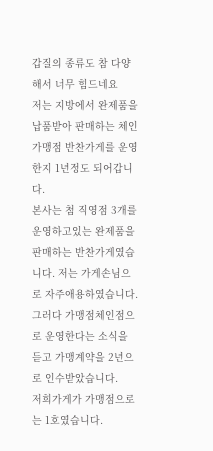갑질의 종류도 참 다양해서 너무 힘드네요
저는 지방에서 완제품을 납품받아 판매하는 체인가맹점 반찬가게를 운영한지 1년정도 되어갑니다.
본사는 첨 직영점 3개를 운영하고있는 완제품을 판매하는 반찬가게였습니다. 저는 가게손님으로 자주애용하였습니다.
그러다 가맹점체인점으로 운영한다는 소식을 듣고 가맹계약을 2년으로 인수받았습니다.
저희가게가 가맹점으로는 1호였습니다.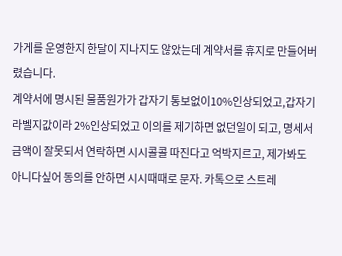가게를 운영한지 한달이 지나지도 않았는데 계약서를 휴지로 만들어버렸습니다.
계약서에 명시된 물품원가가 갑자기 통보없이10%인상되었고,갑자기 라벨지값이라 2%인상되었고 이의를 제기하면 없던일이 되고, 명세서금액이 잘못되서 연락하면 시시콜콜 따진다고 억박지르고, 제가봐도 아니다싶어 동의를 안하면 시시때때로 문자. 카톡으로 스트레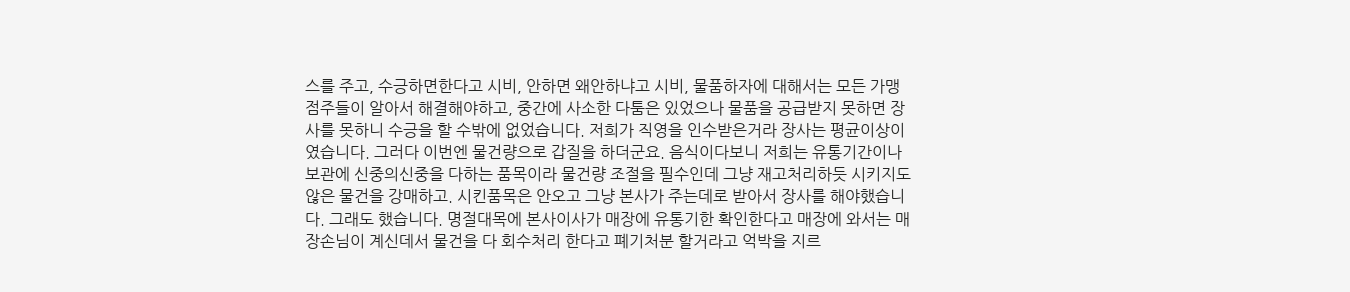스를 주고, 수긍하면한다고 시비, 안하면 왜안하냐고 시비, 물품하자에 대해서는 모든 가맹점주들이 알아서 해결해야하고, 중간에 사소한 다툼은 있었으나 물품을 공급받지 못하면 장사를 못하니 수긍을 할 수밖에 없었습니다. 저희가 직영을 인수받은거라 장사는 평균이상이였습니다. 그러다 이번엔 물건량으로 갑질을 하더군요. 음식이다보니 저희는 유통기간이나 보관에 신중의신중을 다하는 품목이라 물건량 조절을 필수인데 그냥 재고처리하듯 시키지도 않은 물건을 강매하고. 시킨품목은 안오고 그냥 본사가 주는데로 받아서 장사를 해야했습니다. 그래도 했습니다. 명절대목에 본사이사가 매장에 유통기한 확인한다고 매장에 와서는 매장손님이 계신데서 물건을 다 회수처리 한다고 폐기처분 할거라고 억박을 지르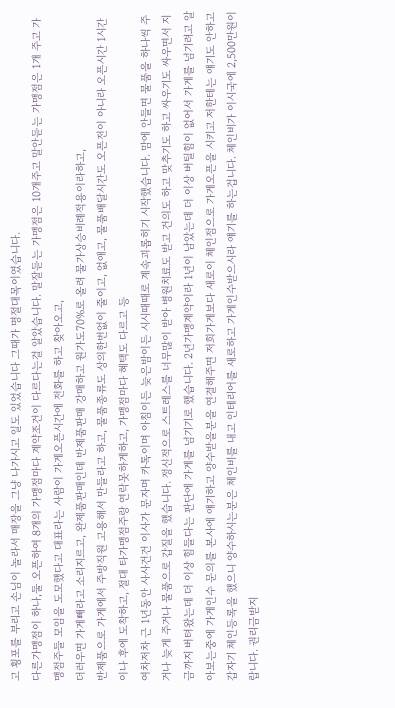고 횡포를 부리고 손님이 놀라서 매장을 그냥 나가시고 일도 있었습니다 그때가 명절대목이였습니다.
다른가맹점이 하나,둘 오픈하여 8개의 가맹점마다 계약조건이 다르다는걸 알았습니다. 말잘듣는 가맹점은 10개주고 말안듣는 가맹점은 1개 주고 가맹점주들 모임을 도모했다고 대표라는 사람이 가게오픈시간에 전화를 하고 찾아오고,
더러우면 가게빼라고 소리지르고, 완제품판매인데 반제품판매 강매하고 원가도70%로 올려 물가상승비례적용이라하고,
반제품으로 가게에서 주방직원 고용해서 만들라고 하고, 물품종류도 상의한번없이 줄이고, 없애고, 물품배달시간도 오픈전이 아니라 오픈시간 1시간이나 후에 도착하고, 절대 타가맹점주랑 연락못하게하고, 가맹점마다 혜택도 다르고 등
여차저차 근 1년동안 사사건건 이사가 문자며 카톡이며 아침이든 늦은밤이든 시시때때로 계속괴롭히기 시작했습니다. 맘에 안들면 물품을 하나씩 주거나 늦게 주거나 물품으로 갑질을 했습니다. 정신적으로 스트레스를 너무많이 받아 병원치료도 받고 건의도 하고 맞추기도 하고 싸우기도 싸우면서 지금까지 버텨왔는데 더 이상 힘들다는 판단에 가게를 넘기기로 했습니다. 2년가맹계약이라 1년이 남았는데 더 이상 버틸힘이 없어서 가게를 넘기려고 알아보는중에 가게인수 문의를 본사에 얘기하고 양수받을분을 연결해주면 저희가게보다 새로이 체인점으로 가게오픈을 시키고 저한테는 얘기도 안하고 갑자기 체인등록을 했으니 양수하시는분은 체인비를 내고 인테리어를 새로하고 가게인수받으시라 얘기를 하는겁니다. 체인비가 이시국에 2,500만원이랍니다. 권리금받지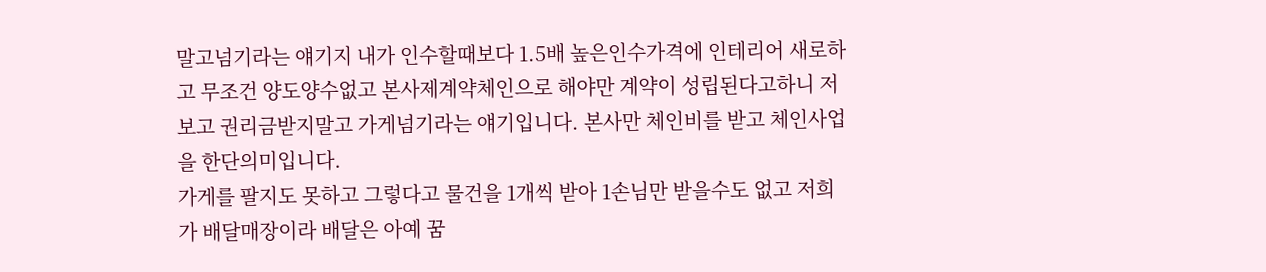말고넘기라는 얘기지 내가 인수할때보다 1.5배 높은인수가격에 인테리어 새로하고 무조건 양도양수없고 본사제계약체인으로 해야만 계약이 성립된다고하니 저보고 권리금받지말고 가게넘기라는 얘기입니다. 본사만 체인비를 받고 체인사업을 한단의미입니다.
가게를 팔지도 못하고 그렇다고 물건을 1개씩 받아 1손님만 받을수도 없고 저희가 배달매장이라 배달은 아예 꿈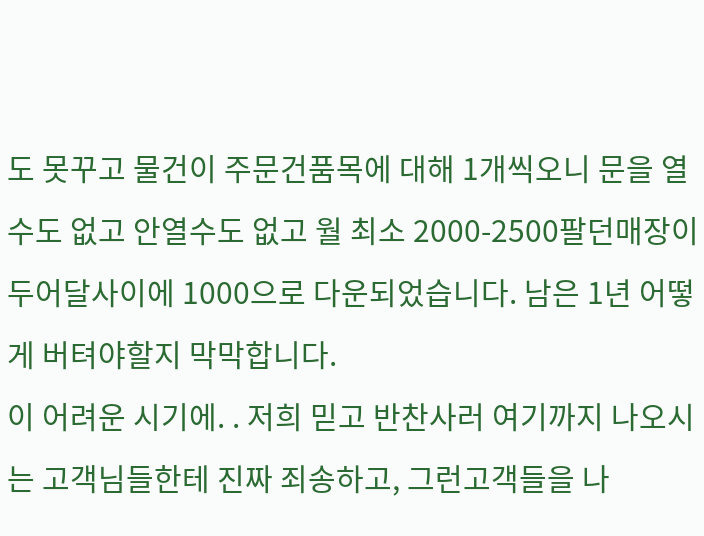도 못꾸고 물건이 주문건품목에 대해 1개씩오니 문을 열수도 없고 안열수도 없고 월 최소 2000-2500팔던매장이 두어달사이에 1000으로 다운되었습니다. 남은 1년 어떻게 버텨야할지 막막합니다.
이 어려운 시기에. . 저희 믿고 반찬사러 여기까지 나오시는 고객님들한테 진짜 죄송하고, 그런고객들을 나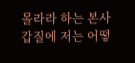몰라라 하는 본사갑질에 저는 어떻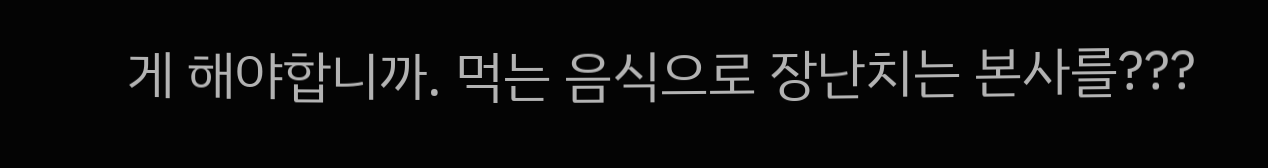게 해야합니까. 먹는 음식으로 장난치는 본사를???